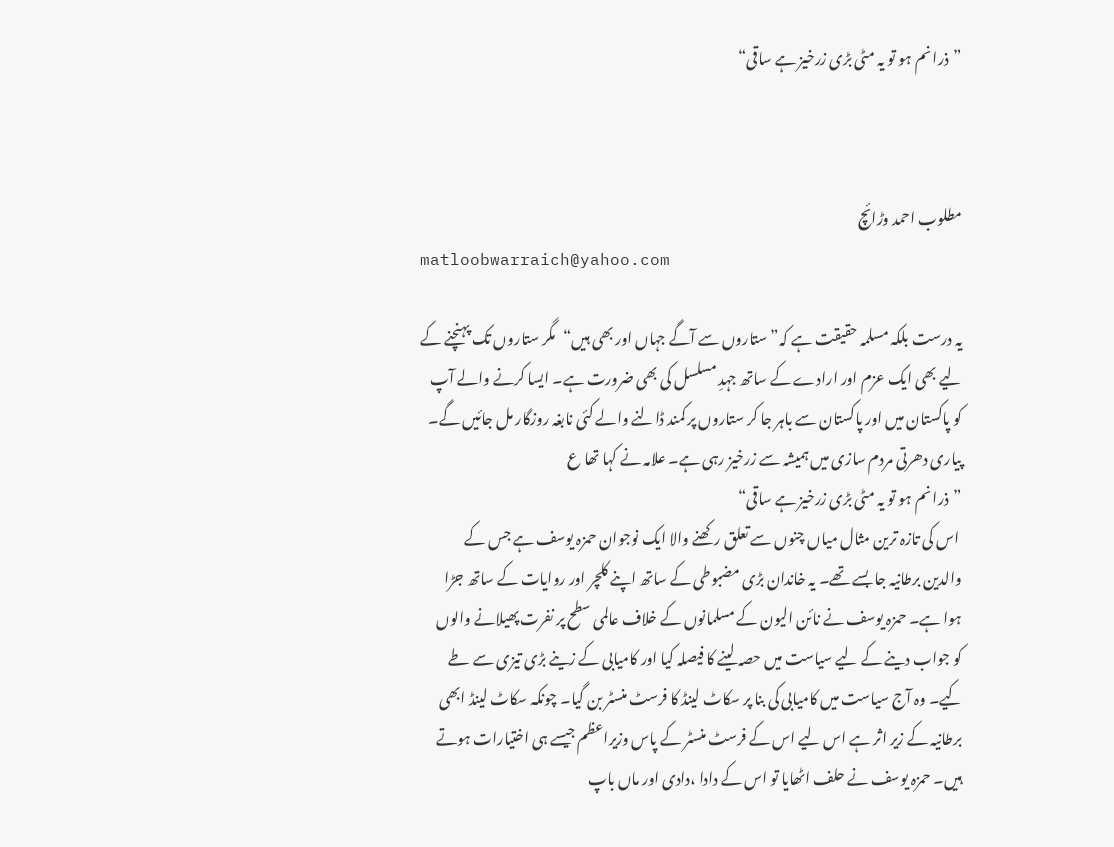”ذرا نم ہو تو یہ مٹی بڑی زرخیز ہے ساقی“



مطلوب احمد وڑائچ
matloobwarraich@yahoo.com

یہ درست بلکہ مسلمہ حقیقت ہے کہ”ستاروں سے آگے جہاں اور بھی ہیں“مگر ستاروں تک پہنچنے کے لیے بھی ایک عزم اور ارادے کے ساتھ جہدِ مسلسل کی بھی ضرورت ہے۔ ایسا کرنے والے آپ کو پاکستان میں اور پاکستان سے باہر جا کر ستاروں پر کمند ڈالنے والے کئی نابغہ روزگار مل جائیں گے۔ پیاری دھرتی مردم سازی میں ہمیشہ سے زرخیز رہی ہے۔ علامہ نے کہا تھا ع
”ذرا نم ہو تو یہ مٹی بڑی زرخیز ہے ساقی“
 اس کی تازہ ترین مثال میاں چنوں سے تعلق رکھنے والا ایک نوجوان حمزہ یوسف ہے جس کے والدین برطانیہ جا بسے تھے۔ یہ خاندان بڑی مضبوطی کے ساتھ اپنے کلچر اور روایات کے ساتھ جڑا ہوا ہے۔ حمزہ یوسف نے نائن الیون کے مسلمانوں کے خلاف عالمی سطح پر نفرت پھیلانے والوں کو جواب دینے کے لیے سیاست میں حصہ لینے کا فیصلہ کیا اور کامیابی کے زینے بڑی تیزی سے طے کیے۔ وہ آج سیاست میں کامیابی کی بنا پر سکاٹ لینڈ کا فرسٹ منسٹر بن گیا۔ چونکہ سکاٹ لینڈ ابھی برطانیہ کے زیر اثر ہے اس لیے اس کے فرسٹ منسٹر کے پاس وزیراعظم جیسے ہی اختیارات ہوتے ہیں۔ حمزہ یوسف نے حلف اٹھایا تو اس کے دادا ،دادی اور ماں باپ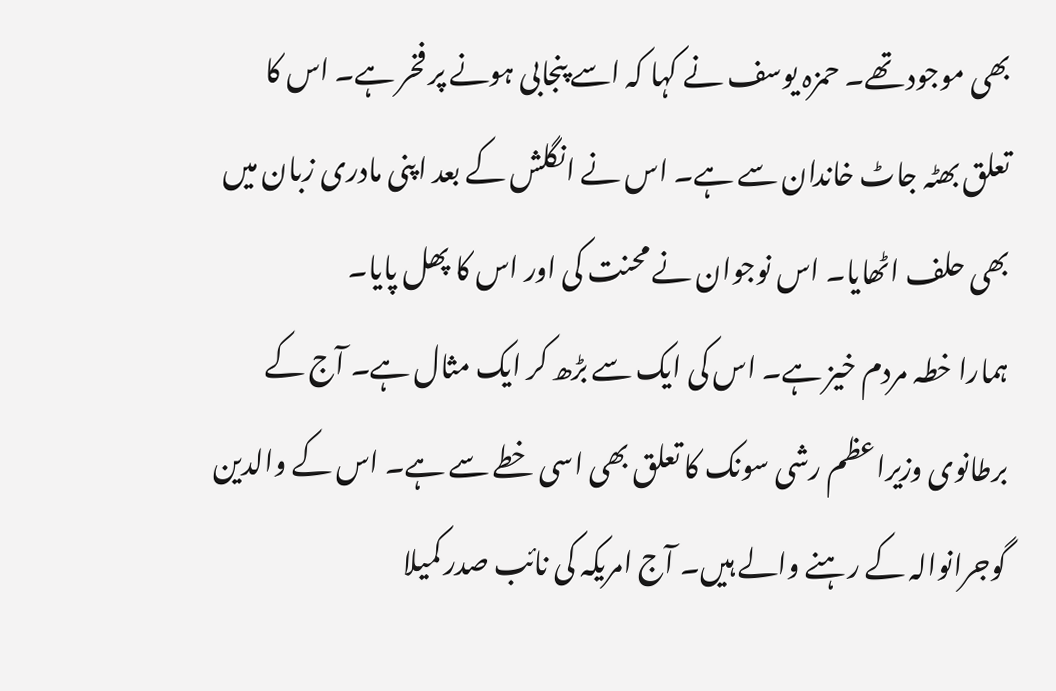بھی موجود تھے۔ حمزہ یوسف نے کہا کہ اسے پنجابی ہونے پر فخر ہے۔ اس کا تعلق بھٹہ جاٹ خاندان سے ہے۔ اس نے انگلش کے بعد اپنی مادری زبان میں بھی حلف اٹھایا۔ اس نوجوان نے محنت کی اور اس کا پھل پایا۔
ہمارا خطہ مردم خیز ہے۔ اس کی ایک سے بڑھ کر ایک مثال ہے۔ آج کے برطانوی وزیراعظم رشی سونک کا تعلق بھی اسی خطے سے ہے۔ اس کے والدین گوجرانوالہ کے رہنے والے ہیں۔ آج امریکہ کی نائب صدر کمیلا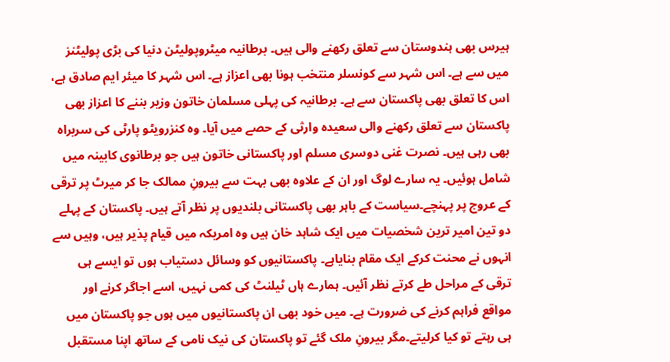ہیرس بھی ہندوستان سے تعلق رکھنے والی ہیں۔ برطانیہ میٹروپولیٹن دنیا کی بڑی پولیٹنز میں سے ہے۔ اس شہر سے کونسلر منتخب ہونا بھی اعزاز ہے۔ اس شہر کا میئر ایم صادق ہے، اس کا تعلق بھی پاکستان سے ہے۔ برطانیہ کی پہلی مسلمان خاتون وزیر بننے کا اعزاز بھی پاکستان سے تعلق رکھنے والی سعیدہ وارثی کے حصے میں آیا۔ وہ کنزرویٹو پارٹی کی سربراہ بھی رہی ہیں۔ نصرت غنی دوسری مسلم اور پاکستانی خاتون ہیں جو برطانوی کابینہ میں شامل ہوئیں۔ یہ سارے لوگ اور ان کے علاوہ بھی بہت سے بیرونِ ممالک جا کر میرٹ پر ترقی کے عروج پر پہنچے۔سیاست کے باہر بھی پاکستانی بلندیوں پر نظر آتے ہیں۔ پاکستان کے پہلے دو تین امیر ترین شخصیات میں ایک شاہد خان ہیں وہ امریکہ میں قیام پذیر ہیں، وہیں سے انہوں نے محنت کرکے ایک مقام بنایاہے۔ پاکستانیوں کو وسائل دستیاب ہوں تو ایسے ہی ترقی کے مراحل طے کرتے نظر آئیں۔ ہمارے ہاں ٹیلنٹ کی کمی نہیں، اسے اجاگر کرنے اور مواقع فراہم کرنے کی ضرورت ہے۔ میں خود بھی ان پاکستانیوں میں ہوں جو پاکستان میں ہی رہتے تو کیا کرلیتے۔مگر بیرونِ ملک گئے تو پاکستان کی نیک نامی کے ساتھ اپنا مستقبل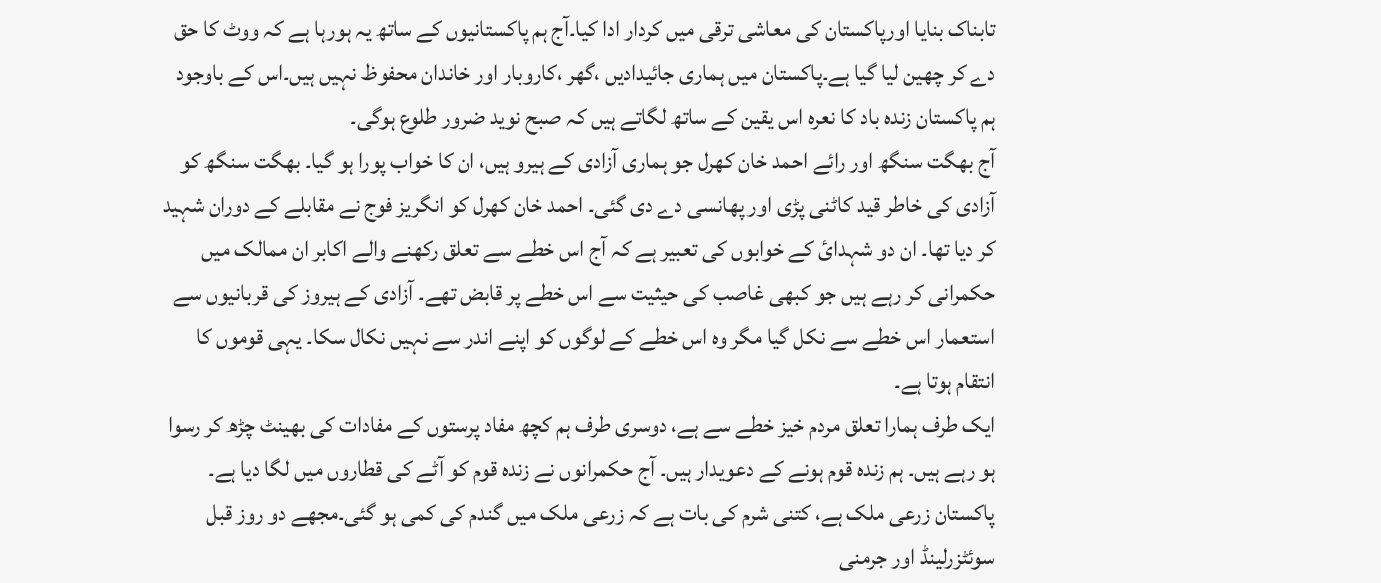تابناک بنایا اورپاکستان کی معاشی ترقی میں کردار ادا کیا۔آج ہم پاکستانیوں کے ساتھ یہ ہورہا ہے کہ ووٹ کا حق دے کر چھین لیا گیا ہے۔پاکستان میں ہماری جائیدادیں ،گھر ،کاروبار اور خاندان محفوظ نہیں ہیں۔اس کے باوجود ہم پاکستان زندہ باد کا نعرہ اس یقین کے ساتھ لگاتے ہیں کہ صبح نوید ضرور طلوع ہوگی۔
آج بھگت سنگھ اور رائے احمد خان کھرل جو ہماری آزادی کے ہیرو ہیں، ان کا خواب پورا ہو گیا۔ بھگت سنگھ کو آزادی کی خاطر قید کاٹنی پڑی اور پھانسی دے دی گئی۔ احمد خان کھرل کو انگریز فوج نے مقابلے کے دوران شہید کر دیا تھا۔ ان دو شہدائ کے خوابوں کی تعبیر ہے کہ آج اس خطے سے تعلق رکھنے والے اکابر ان ممالک میں حکمرانی کر رہے ہیں جو کبھی غاصب کی حیثیت سے اس خطے پر قابض تھے۔ آزادی کے ہیروز کی قربانیوں سے استعمار اس خطے سے نکل گیا مگر وہ اس خطے کے لوگوں کو اپنے اندر سے نہیں نکال سکا۔ یہی قوموں کا انتقام ہوتا ہے۔
ایک طرف ہمارا تعلق مردم خیز خطے سے ہے، دوسری طرف ہم کچھ مفاد پرستوں کے مفادات کی بھینٹ چڑھ کر رسوا ہو رہے ہیں۔ ہم زندہ قوم ہونے کے دعویدار ہیں۔ آج حکمرانوں نے زندہ قوم کو آٹے کی قطاروں میں لگا دیا ہے۔ پاکستان زرعی ملک ہے، کتنی شرم کی بات ہے کہ زرعی ملک میں گندم کی کمی ہو گئی۔مجھے دو روز قبل سوئٹزرلینڈ اور جرمنی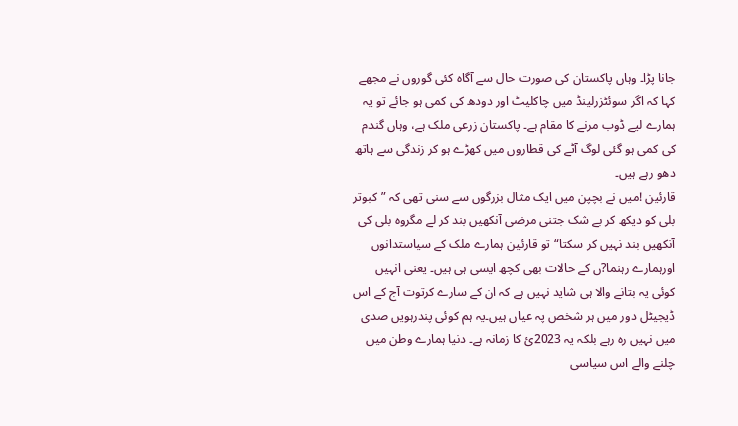جانا پڑا۔ وہاں پاکستان کی صورت حال سے آگاہ کئی گوروں نے مجھے کہا کہ اگر سوئٹزرلینڈ میں چاکلیٹ اور دودھ کی کمی ہو جائے تو یہ ہمارے لیے ڈوب مرنے کا مقام ہے۔ پاکستان زرعی ملک ہے، وہاں گندم کی کمی ہو گئی لوگ آٹے کی قطاروں میں کھڑے ہو کر زندگی سے ہاتھ دھو رہے ہیں۔
قارئین !میں نے بچپن میں ایک مثال بزرگوں سے سنی تھی کہ ”کبوتر بلی کو دیکھ کر بے شک جتنی مرضی آنکھیں بند کر لے مگروہ بلی کی آنکھیں بند نہیں کر سکتا“تو قارئین ہمارے ملک کے سیاستدانوں اورہمارے رہنما?ں کے حالات بھی کچھ ایسی ہی ہیں۔ یعنی انہیں کوئی یہ بتانے والا ہی شاید نہیں ہے کہ ان کے سارے کرتوت آج کے اس ڈیجیٹل دور میں ہر شخص پہ عیاں ہیں۔یہ ہم کوئی پندرہویں صدی میں نہیں رہ رہے بلکہ یہ 2023ئ کا زمانہ ہے۔ دنیا ہمارے وطن میں چلنے والے اس سیاسی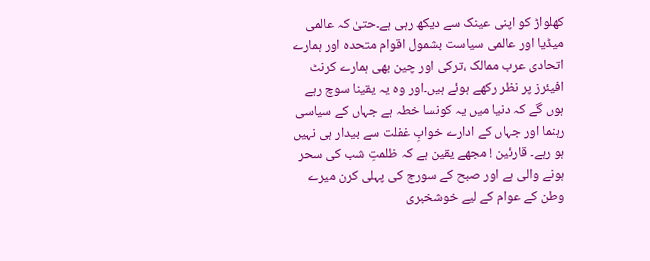کھلواڑ کو اپنی عینک سے دیکھ رہی ہے۔حتیٰ کہ عالمی میڈیا اور عالمی سیاست بشمول اقوام متحدہ اور ہمارے اتحادی عرب ممالک ،ترکی اور چین بھی ہمارے کرنٹ افیئرز پر نظر رکھے ہوئے ہیں۔اور وہ یہ یقینا سوچ رہے ہوں گے کہ دنیا میں یہ کونسا خطہ ہے جہاں کے سیاسی رہنما اور جہاں کے ادارے خوابِ غفلت سے بیدار ہی نہیں ہو رہے۔ قارئین ! مجھے یقین ہے کہ ظلمتِ شب کی سحر ہونے والی ہے اور صبح کے سورج کی پہلی کرن میرے وطن کے عوام کے لیے خوشخبری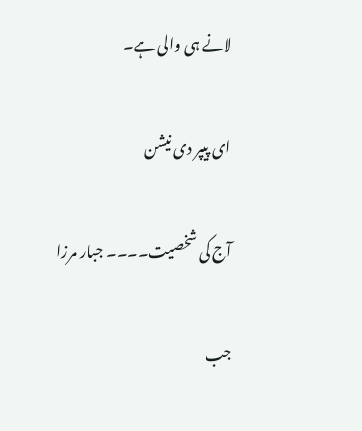لانے ہی والی ہے۔

ای پیپر دی نیشن

آج کی شخصیت۔۔۔۔ جبار مرزا

جب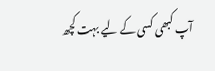آپ کبھی کسی کے لیے بہت کچھ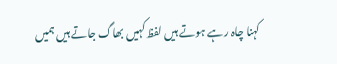کہنا چاہ رہے ہوتے ہیں لفظ کہیں بھاگ جاتے ہیں ہمیں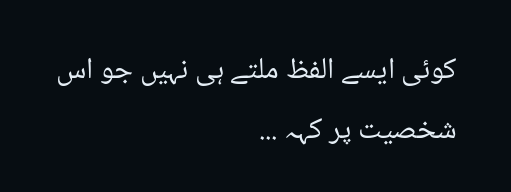کوئی ایسے الفظ ملتے ہی نہیں جو اس شخصیت پر کہہ ...